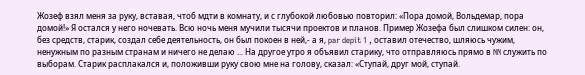Жозеф взял меня за руку, вставая, чтоб мдти в комнату, и с глубокой любовью повторил: «Пора домой, Вольдемар, пора домой!» Я остался у него ночевать. Всю ночь меня мучили тысячи проектов и планов. Пример Жозефа был слишком силен: он, без средств, старик, создал себе деятельность, он был покоен в ней,- а я, par depit 1 , оставил отечество, шляюсь чужим, ненужным по разным странам и ничего не делаю ... На другое утро я объявил старику, что отправляюсь прямо в NN служить по выборам. Старик расплакался и, положивши руку свою мне на голову, сказал: «Ступай, друг мой, ступай.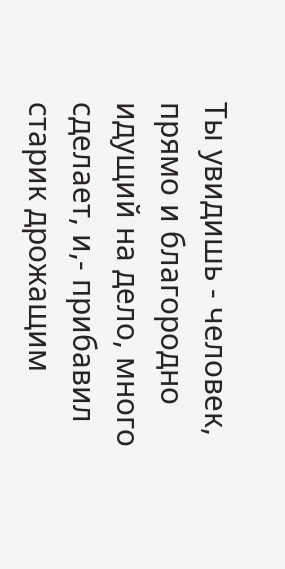Ты увидишь - человек, прямо и благородно идущий на дело, много сделает, и,- прибавил старик дрожащим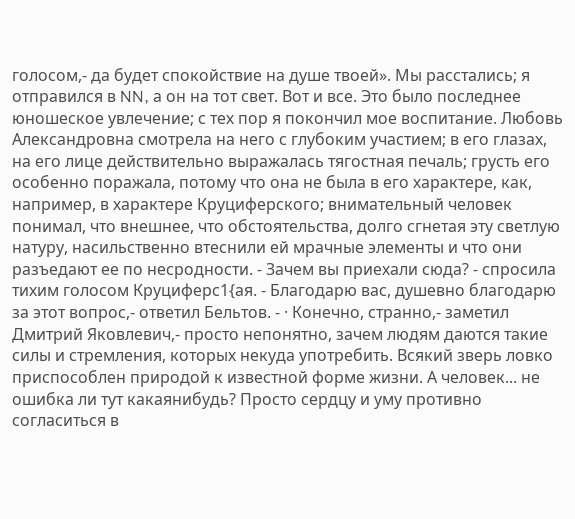голосом,- да будет спокойствие на душе твоей». Мы расстались; я отправился в NN, а он на тот свет. Вот и все. Это было последнее юношеское увлечение; с тех пор я покончил мое воспитание. Любовь Александровна смотрела на него с глубоким участием; в его глазах, на его лице действительно выражалась тягостная печаль; грусть его особенно поражала, потому что она не была в его характере, как, например, в характере Круциферского; внимательный человек понимал, что внешнее, что обстоятельства, долго сгнетая эту светлую натуру, насильственно втеснили ей мрачные элементы и что они разъедают ее по несродности. - Зачем вы приехали сюда? - спросила тихим голосом Круциферс1{ая. - Благодарю вас, душевно благодарю за этот вопрос,- ответил Бельтов. - · Конечно, странно,- заметил Дмитрий Яковлевич,- просто непонятно, зачем людям даются такие силы и стремления, которых некуда употребить. Всякий зверь ловко приспособлен природой к известной форме жизни. А человек... не ошибка ли тут какаянибудь? Просто сердцу и уму противно согласиться в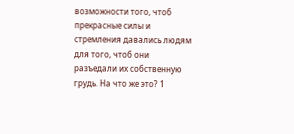возможности того, чтоб прекрасные силы и стремления давались людям для того, чтоб они разъедали их собственную грудь. На что же это? 1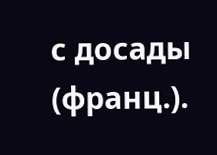с досады (франц.).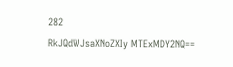282
RkJQdWJsaXNoZXIy MTExMDY2NQ==